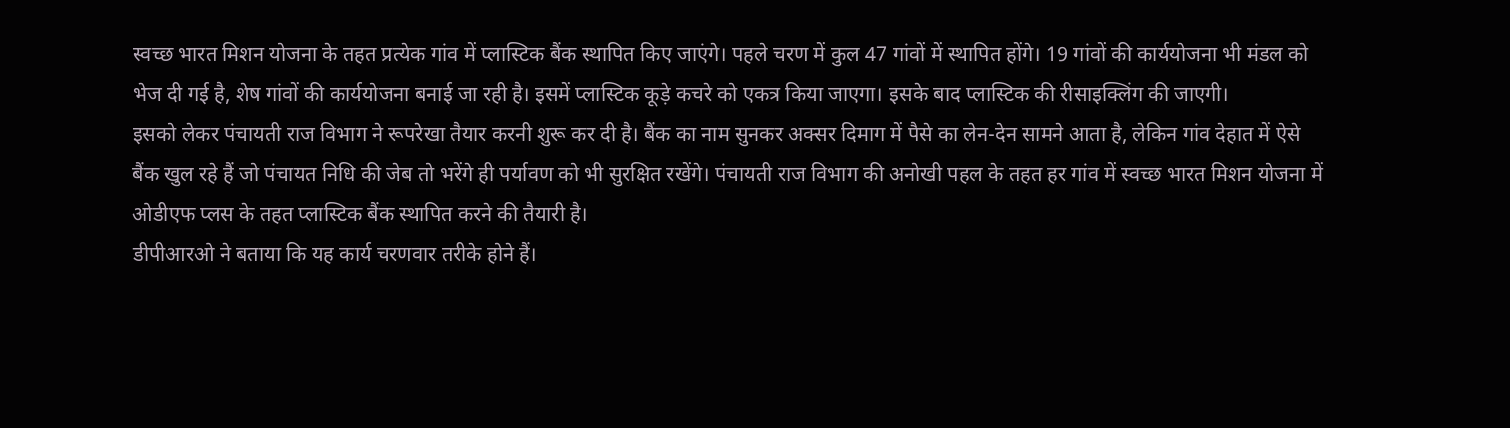स्वच्छ भारत मिशन योजना के तहत प्रत्येक गांव में प्लास्टिक बैंक स्थापित किए जाएंगे। पहले चरण में कुल 47 गांवों में स्थापित होंगे। 19 गांवों की कार्ययोजना भी मंडल को भेज दी गई है, शेष गांवों की कार्ययोजना बनाई जा रही है। इसमें प्लास्टिक कूड़े कचरे को एकत्र किया जाएगा। इसके बाद प्लास्टिक की रीसाइक्लिंग की जाएगी।
इसको लेकर पंचायती राज विभाग ने रूपरेखा तैयार करनी शुरू कर दी है। बैंक का नाम सुनकर अक्सर दिमाग में पैसे का लेन-देन सामने आता है, लेकिन गांव देहात में ऐसे बैंक खुल रहे हैं जो पंचायत निधि की जेब तो भरेंगे ही पर्यावण को भी सुरक्षित रखेंगे। पंचायती राज विभाग की अनोखी पहल के तहत हर गांव में स्वच्छ भारत मिशन योजना में ओडीएफ प्लस के तहत प्लास्टिक बैंक स्थापित करने की तैयारी है।
डीपीआरओ ने बताया कि यह कार्य चरणवार तरीके होने हैं।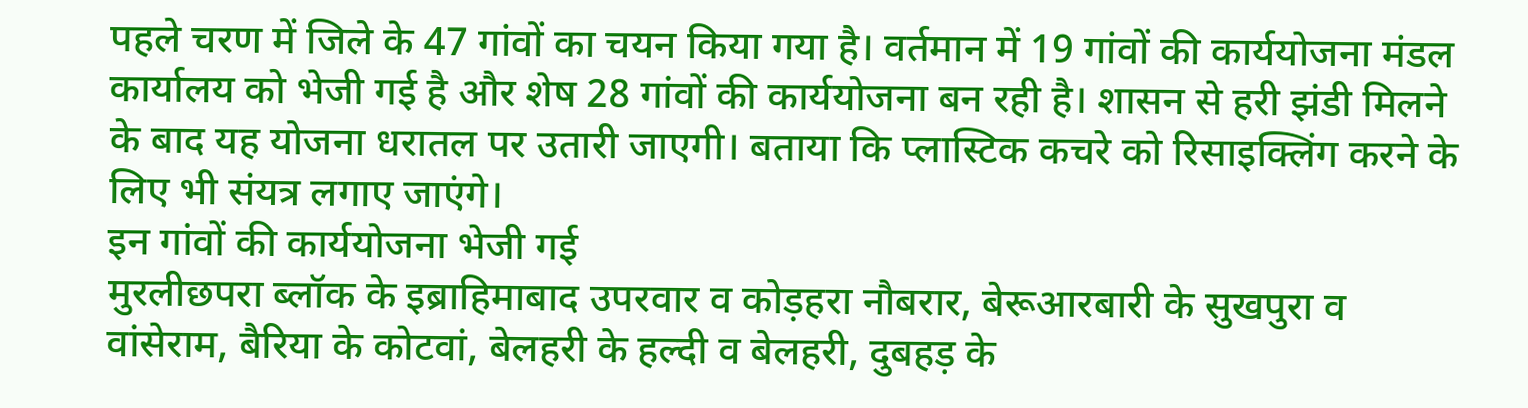पहले चरण में जिले के 47 गांवों का चयन किया गया है। वर्तमान में 19 गांवों की कार्ययोजना मंडल कार्यालय को भेजी गई है और शेष 28 गांवों की कार्ययोजना बन रही है। शासन से हरी झंडी मिलने के बाद यह योजना धरातल पर उतारी जाएगी। बताया कि प्लास्टिक कचरे को रिसाइक्लिंग करने के लिए भी संयत्र लगाए जाएंगे।
इन गांवों की कार्ययोजना भेजी गई
मुरलीछपरा ब्लॉक के इब्राहिमाबाद उपरवार व कोड़हरा नौबरार, बेरूआरबारी के सुखपुरा व वांसेराम, बैरिया के कोटवां, बेलहरी के हल्दी व बेलहरी, दुबहड़ के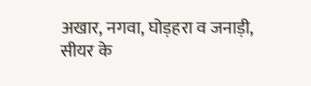अखार, नगवा, घोड़हरा व जनाड़ी, सीयर के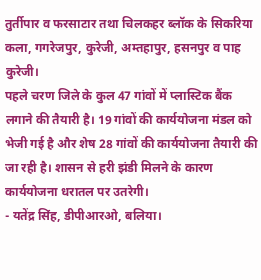तुर्तीपार व फरसाटार तथा चिलकहर ब्लॉक के सिकरिया कला, गगरेजपुर, कुरेजी, अम्तहापुर, हसनपुर व पाह कुरेजी।
पहले चरण जिले के कुल 47 गांवों में प्लास्टिक बैंक लगाने की तैयारी है। 19 गांवों की कार्ययोजना मंडल को भेजी गई है और शेष 28 गांवों की कार्ययोजना तैयारी की जा रही है। शासन से हरी झंडी मिलने के कारण कार्ययोजना धरातल पर उतरेगी।
- यतेंद्र सिंह, डीपीआरओ, बलिया।